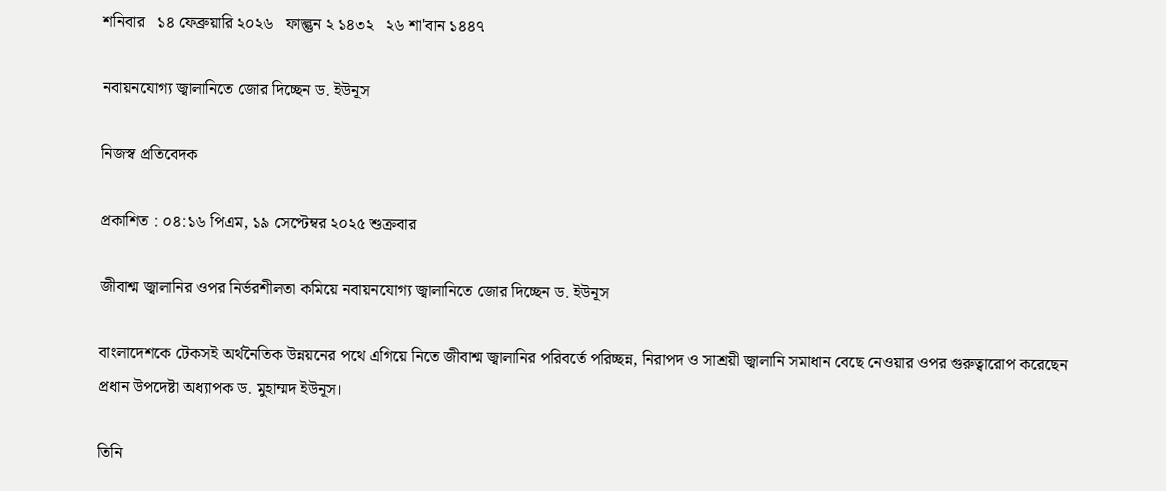শনিবার   ১৪ ফেব্রুয়ারি ২০২৬   ফাল্গুন ২ ১৪৩২   ২৬ শা'বান ১৪৪৭

নবায়নযোগ্য জ্বালানিতে জোর দিচ্ছেন ড. ইউনূস

নিজস্ব প্রতিবেদক

প্রকাশিত : ০৪:১৬ পিএম, ১৯ সেপ্টেম্বর ২০২৫ শুক্রবার

জীবাশ্ম জ্বালানির ওপর নির্ভরশীলতা কমিয়ে নবায়নযোগ্য জ্বালানিতে জোর দিচ্ছেন ড. ইউনূস

বাংলাদেশকে টেকসই অর্থনৈতিক উন্নয়নের পথে এগিয়ে নিতে জীবাশ্ম জ্বালানির পরিবর্তে পরিচ্ছন্ন, নিরাপদ ও সাশ্রয়ী জ্বালানি সমাধান বেছে নেওয়ার ওপর গুরুত্বারোপ করেছেন প্রধান উপদেষ্টা অধ্যাপক ড. মুহাম্মদ ইউনূস।

তিনি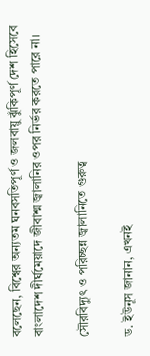বলেছেন, বিশ্বের অন্যতম ঘনবসতিপূর্ণ ও জলবায়ু ঝুঁকিপূর্ণ দেশ হিসেবে বাংলাদেশ দীর্ঘমেয়াদে জীবাশ্ম জ্বালানির ওপর নির্ভর করতে পারে না।

সৌরবিদ্যুৎ ও পরিচ্ছন্ন জ্বালানিতে গুরুত্ব

ড. ইউনূস জানান, এখনই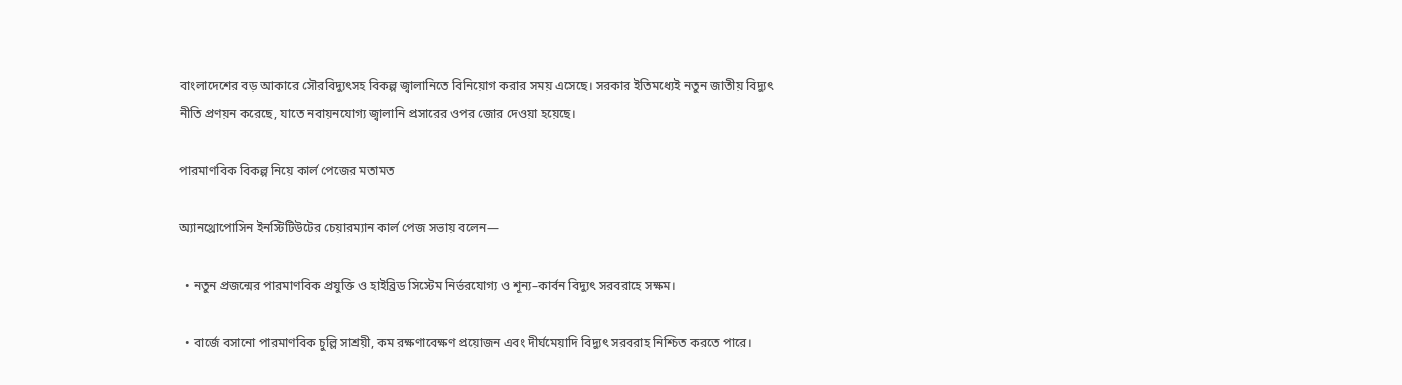বাংলাদেশের বড় আকারে সৌরবিদ্যুৎসহ বিকল্প জ্বালানিতে বিনিয়োগ করার সময় এসেছে। সরকার ইতিমধ্যেই নতুন জাতীয় বিদ্যুৎ নীতি প্রণয়ন করেছে, যাতে নবায়নযোগ্য জ্বালানি প্রসারের ওপর জোর দেওয়া হয়েছে।

পারমাণবিক বিকল্প নিয়ে কার্ল পেজের মতামত

অ্যানথ্রোপোসিন ইনস্টিটিউটের চেয়ারম্যান কার্ল পেজ সভায় বলেন—

  • নতুন প্রজন্মের পারমাণবিক প্রযুক্তি ও হাইব্রিড সিস্টেম নির্ভরযোগ্য ও শূন্য–কার্বন বিদ্যুৎ সরবরাহে সক্ষম।

  • বার্জে বসানো পারমাণবিক চুল্লি সাশ্রয়ী, কম রক্ষণাবেক্ষণ প্রয়োজন এবং দীর্ঘমেয়াদি বিদ্যুৎ সরবরাহ নিশ্চিত করতে পারে।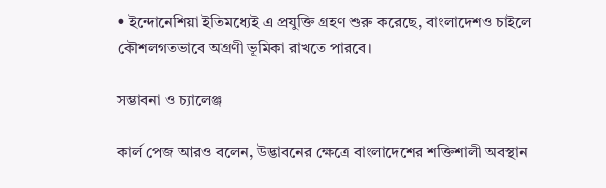• ইন্দোনেশিয়া ইতিমধ্যেই এ প্রযুক্তি গ্রহণ শুরু করেছে, বাংলাদেশও চাইলে কৌশলগতভাবে অগ্রণী ভূমিকা রাখতে পারবে।

সম্ভাবনা ও চ্যালেঞ্জ

কার্ল পেজ আরও বলেন, উদ্ভাবনের ক্ষেত্রে বাংলাদেশের শক্তিশালী অবস্থান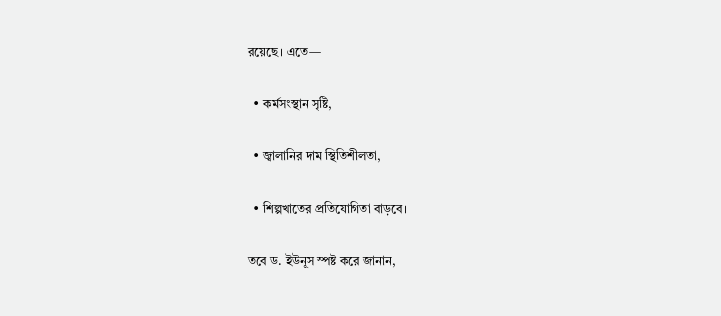রয়েছে। এতে—

  • কর্মসংস্থান সৃষ্টি,

  • জ্বালানির দাম স্থিতিশীলতা,

  • শিল্পখাতের প্রতিযোগিতা বাড়বে।

তবে ড. ইউনূস স্পষ্ট করে জানান,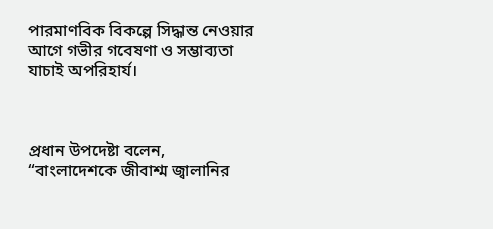পারমাণবিক বিকল্পে সিদ্ধান্ত নেওয়ার আগে গভীর গবেষণা ও সম্ভাব্যতা যাচাই অপরিহার্য।



প্রধান উপদেষ্টা বলেন, “বাংলাদেশকে জীবাশ্ম জ্বালানির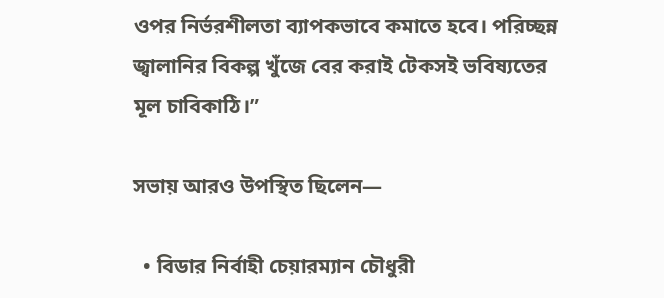ওপর নির্ভরশীলতা ব্যাপকভাবে কমাতে হবে। পরিচ্ছন্ন জ্বালানির বিকল্প খুঁজে বের করাই টেকসই ভবিষ্যতের মূল চাবিকাঠি।”

সভায় আরও উপস্থিত ছিলেন—

  • বিডার নির্বাহী চেয়ারম্যান চৌধুরী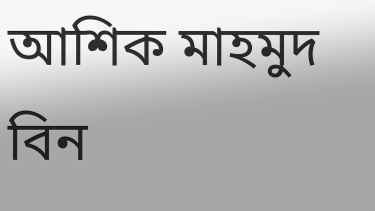আশিক মাহমুদ বিন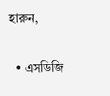হারুন,

  • এসডিজি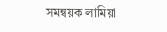সমন্বয়ক লামিয়া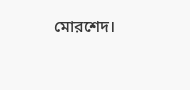মোরশেদ।